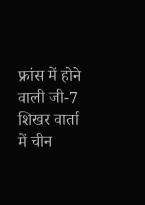फ्रांस में होने वाली जी-7 शिखर वार्ता में चीन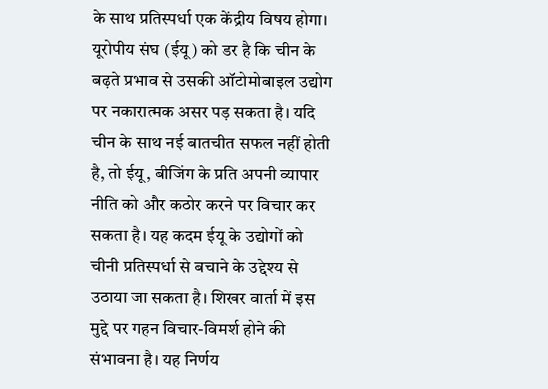के साथ प्रतिस्पर्धा एक केंद्रीय विषय होगा। यूरोपीय संघ (ईयू) को डर है कि चीन के बढ़ते प्रभाव से उसकी ऑटोमोबाइल उद्योग पर नकारात्मक असर पड़ सकता है। यदि चीन के साथ नई बातचीत सफल नहीं होती है, तो ईयू, बीजिंग के प्रति अपनी व्यापार नीति को और कठोर करने पर विचार कर सकता है। यह कदम ईयू के उद्योगों को चीनी प्रतिस्पर्धा से बचाने के उद्देश्य से उठाया जा सकता है। शिखर वार्ता में इस मुद्दे पर गहन विचार-विमर्श होने की संभावना है। यह निर्णय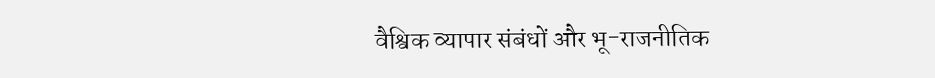वैश्विक व्यापार संबंधों और भू-राजनीतिक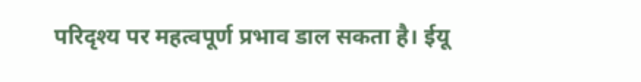परिदृश्य पर महत्वपूर्ण प्रभाव डाल सकता है। ईयू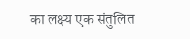का लक्ष्य एक संतुलित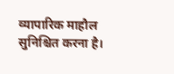व्यापारिक माहौल सुनिश्चित करना है।